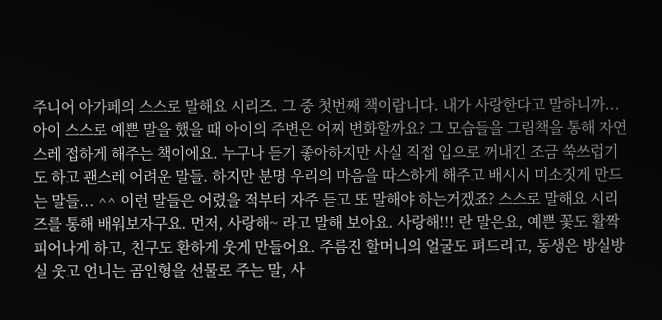주니어 아가페의 스스로 말해요 시리즈. 그 중 첫번째 책이랍니다. 내가 사랑한다고 말하니까... 아이 스스로 예쁜 말을 했을 때 아이의 주변은 어찌 변화할까요? 그 모습들을 그림책을 통해 자연스레 접하게 해주는 책이에요. 누구나 듣기 좋아하지만 사실 직접 입으로 꺼내긴 조금 쑥쓰럽기도 하고 괜스레 어려운 말들. 하지만 분명 우리의 마음을 따스하게 해주고 배시시 미소짓게 만드는 말들... ^^ 이런 말들은 어렸을 적부터 자주 듣고 또 말해야 하는거겠죠? 스스로 말해요 시리즈를 통해 배워보자구요. 먼저, 사랑해~ 라고 말해 보아요. 사랑해!!! 란 말은요, 예쁜 꽃도 활짝 피어나게 하고, 친구도 환하게 웃게 만들어요. 주름진 할머니의 얼굴도 펴드리고, 동생은 방실방실 웃고 언니는 곰인형을 선물로 주는 말, 사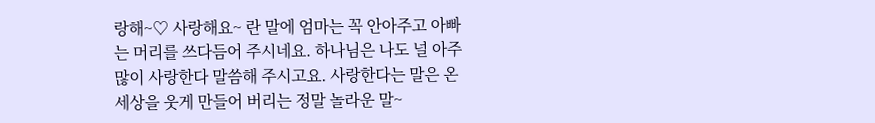랑해~♡ 사랑해요~ 란 말에 엄마는 꼭 안아주고 아빠는 머리를 쓰다듬어 주시네요. 하나님은 나도 널 아주 많이 사랑한다 말씀해 주시고요. 사랑한다는 말은 온 세상을 웃게 만들어 버리는 정말 놀라운 말~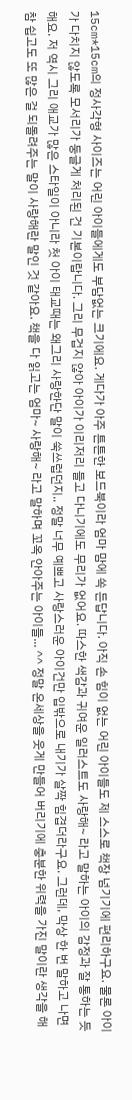15cm*15cm의 정사각형 사이즈는 어린 아이들에게도 부담없는 크기에요. 게다가 아주 튼튼한 보드북이라 엄마 맘에 쏙 든답니다. 아직 손 힘이 없는 어린 아이들도 제 스스로 책장 넘기기에 편리하구요. 물론 아이가 다치지 않도록 모서리가 둥글게 처리된 건 기본이랍니다. 그리 무겁지 않아 아이가 이리저리 들고 다니기에도 무리가 없어요. 따스한 색감과 귀여운 일러스트도 사랑해~ 라고 말하는 아이의 감정과 잘 통하는 듯 해요. 저 역시 그리 애교가 많은 스타일이 아니라 첫 아이 태교때는 왜그리 사랑한단 말이 쑥쓰럽던지.. 정말 너무 예쁘고 사랑스러운 아이건만 입밖으로 내기가 살짝 힘겹더라구요. 그런데, 막상 한 번 말하고 나면 참 쉽고도 또 많은 걸 되돌려주는 말이 사랑해란 말인 것 같아요. 책을 다 읽고는 엄마~ 사랑해~ 라고 말하며 꼬옥 안아주는 아이들... ^^ 정말 온세상을 웃게 만들어 버리기에 충분한 위력을 가진 말이란 생각을 해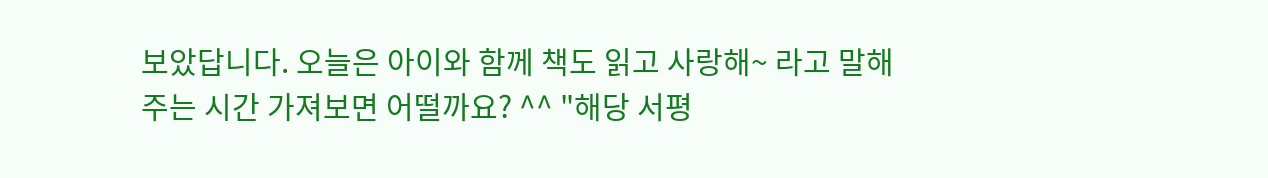보았답니다. 오늘은 아이와 함께 책도 읽고 사랑해~ 라고 말해주는 시간 가져보면 어떨까요? ^^ "해당 서평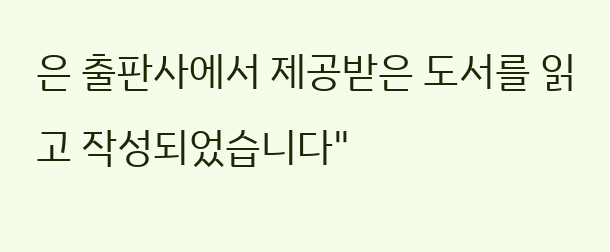은 출판사에서 제공받은 도서를 읽고 작성되었습니다"